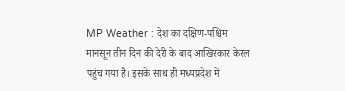MP Weather : देश का दक्षिण-पश्चिम मानसून तीन दिन की देरी के बाद आखिरकार केरल पहुंच गया है। इसके साथ ही मध्यप्रदेश में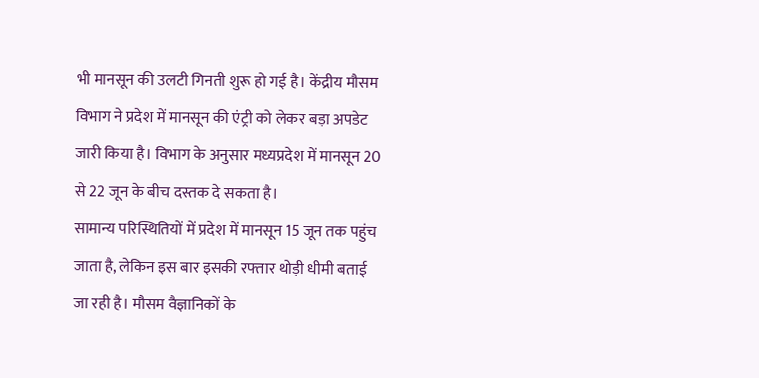भी मानसून की उलटी गिनती शुरू हो गई है। केंद्रीय मौसम विभाग ने प्रदेश में मानसून की एंट्री को लेकर बड़ा अपडेट जारी किया है। विभाग के अनुसार मध्यप्रदेश में मानसून 20 से 22 जून के बीच दस्तक दे सकता है।
सामान्य परिस्थितियों में प्रदेश में मानसून 15 जून तक पहुंच जाता है, लेकिन इस बार इसकी रफ्तार थोड़ी धीमी बताई जा रही है। मौसम वैज्ञानिकों के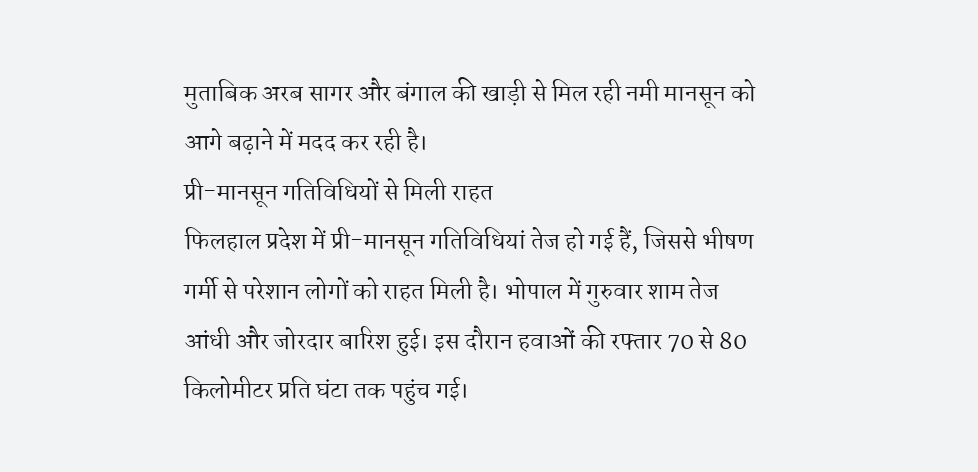मुताबिक अरब सागर और बंगाल की खाड़ी से मिल रही नमी मानसून को आगे बढ़ाने में मदद कर रही है।
प्री-मानसून गतिविधियों से मिली राहत
फिलहाल प्रदेश में प्री-मानसून गतिविधियां तेज हो गई हैं, जिससे भीषण गर्मी से परेशान लोगों को राहत मिली है। भोपाल में गुरुवार शाम तेज आंधी और जोरदार बारिश हुई। इस दौरान हवाओं की रफ्तार 70 से 80 किलोमीटर प्रति घंटा तक पहुंच गई।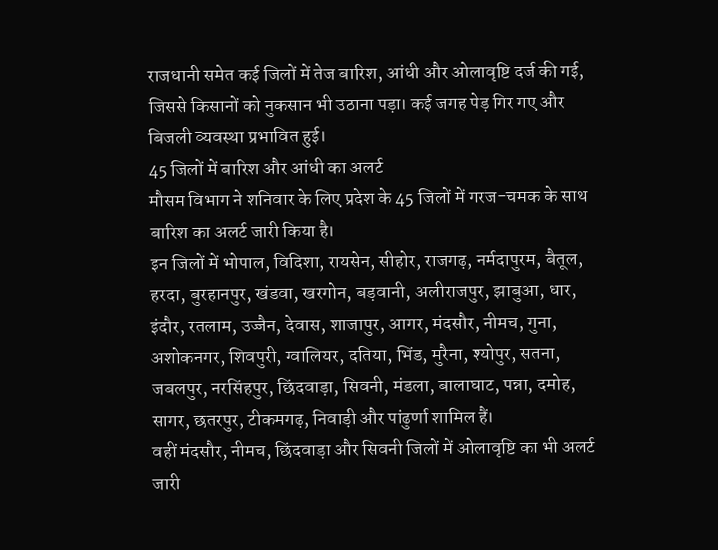राजधानी समेत कई जिलों में तेज बारिश, आंधी और ओलावृष्टि दर्ज की गई, जिससे किसानों को नुकसान भी उठाना पड़ा। कई जगह पेड़ गिर गए और बिजली व्यवस्था प्रभावित हुई।
45 जिलों में बारिश और आंधी का अलर्ट
मौसम विभाग ने शनिवार के लिए प्रदेश के 45 जिलों में गरज-चमक के साथ बारिश का अलर्ट जारी किया है।
इन जिलों में भोपाल, विदिशा, रायसेन, सीहोर, राजगढ़, नर्मदापुरम, बैतूल, हरदा, बुरहानपुर, खंडवा, खरगोन, बड़वानी, अलीराजपुर, झाबुआ, धार, इंदौर, रतलाम, उज्जैन, देवास, शाजापुर, आगर, मंदसौर, नीमच, गुना, अशोकनगर, शिवपुरी, ग्वालियर, दतिया, भिंड, मुरैना, श्योपुर, सतना, जबलपुर, नरसिंहपुर, छिंदवाड़ा, सिवनी, मंडला, बालाघाट, पन्ना, दमोह, सागर, छतरपुर, टीकमगढ़, निवाड़ी और पांढुर्णा शामिल हैं।
वहीं मंदसौर, नीमच, छिंदवाड़ा और सिवनी जिलों में ओलावृष्टि का भी अलर्ट जारी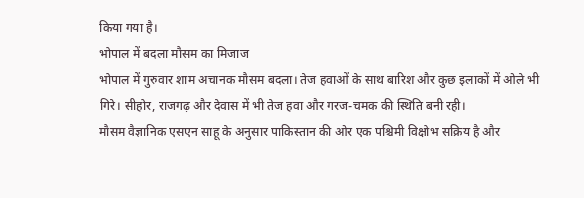किया गया है।
भोपाल में बदला मौसम का मिजाज
भोपाल में गुरुवार शाम अचानक मौसम बदला। तेज हवाओं के साथ बारिश और कुछ इलाकों में ओले भी गिरे। सीहोर, राजगढ़ और देवास में भी तेज हवा और गरज-चमक की स्थिति बनी रही।
मौसम वैज्ञानिक एसएन साहू के अनुसार पाकिस्तान की ओर एक पश्चिमी विक्षोभ सक्रिय है और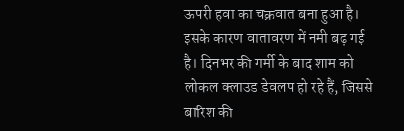ऊपरी हवा का चक्रवात बना हुआ है। इसके कारण वातावरण में नमी बढ़ गई है। दिनभर की गर्मी के बाद शाम को लोकल क्लाउड डेवलप हो रहे हैं, जिससे बारिश की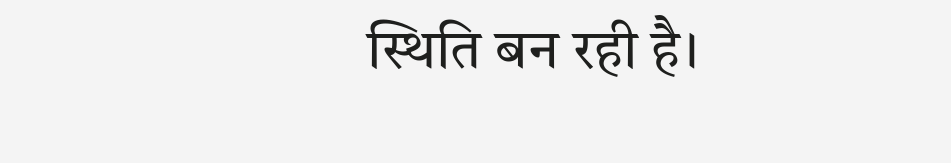स्थिति बन रही है।